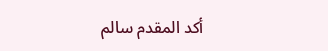أكد المقدم سالم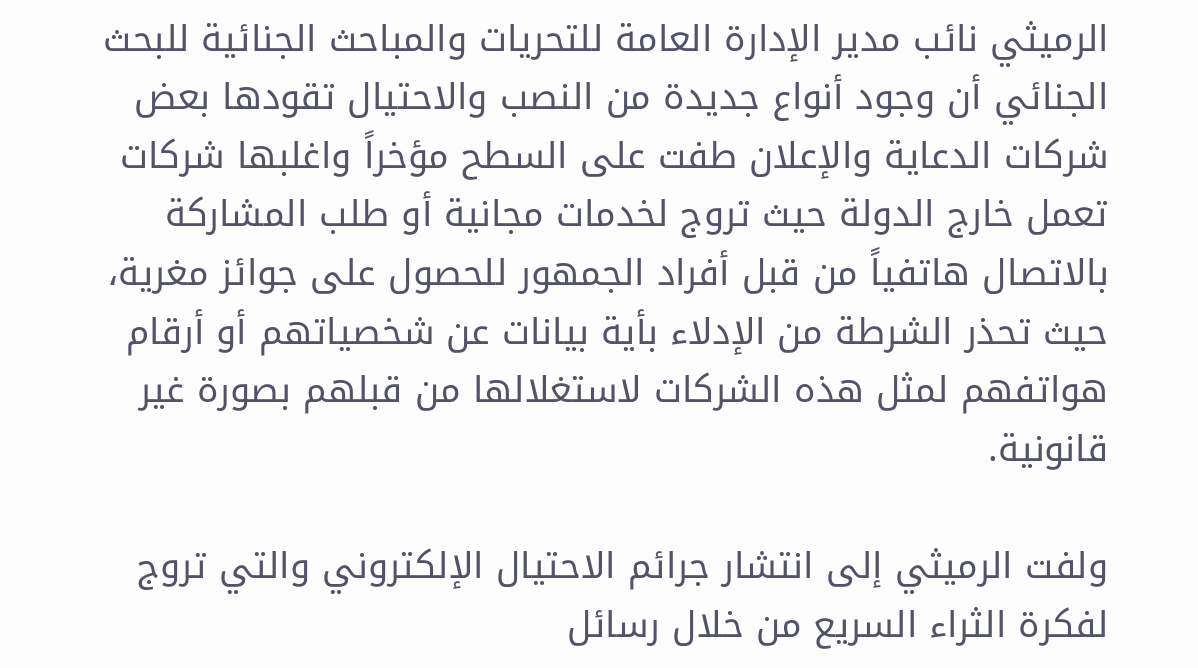الرميثي نائب مدير الإدارة العامة للتحريات والمباحث الجنائية للبحث الجنائي أن وجود أنواع جديدة من النصب والاحتيال تقودها بعض شركات الدعاية والإعلان طفت على السطح مؤخراً واغلبها شركات تعمل خارج الدولة حيث تروج لخدمات مجانية أو طلب المشاركة بالاتصال هاتفياً من قبل أفراد الجمهور للحصول على جوائز مغرية، حيث تحذر الشرطة من الإدلاء بأية بيانات عن شخصياتهم أو أرقام هواتفهم لمثل هذه الشركات لاستغلالها من قبلهم بصورة غير قانونية.

ولفت الرميثي إلى انتشار جرائم الاحتيال الإلكتروني والتي تروج لفكرة الثراء السريع من خلال رسائل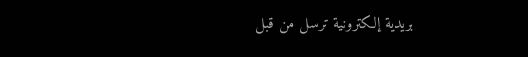بريدية إلكترونية ترسل من قبل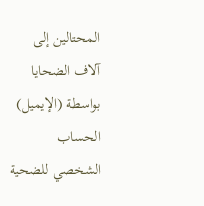المحتالين إلى آلاف الضحايا بواسطة (الإيميل) الحساب الشخصي للضحية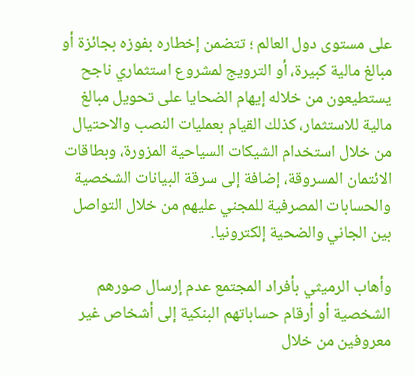على مستوى دول العالم ؛ تتضمن إخطاره بفوزه بجائزة أو مبالغ مالية كبيرة، أو الترويج لمشروع استثماري ناجح يستطيعون من خلاله إيهام الضحايا على تحويل مبالغ مالية للاستثمار، كذلك القيام بعمليات النصب والاحتيال من خلال استخدام الشيكات السياحية المزورة، وبطاقات الائتمان المسروقة، إضافة إلى سرقة البيانات الشخصية والحسابات المصرفية للمجني عليهم من خلال التواصل بين الجاني والضحية إلكترونيا.

وأهاب الرميثي بأفراد المجتمع عدم إرسال صورهم الشخصية أو أرقام حساباتهم البنكية إلى أشخاص غير معروفين من خلال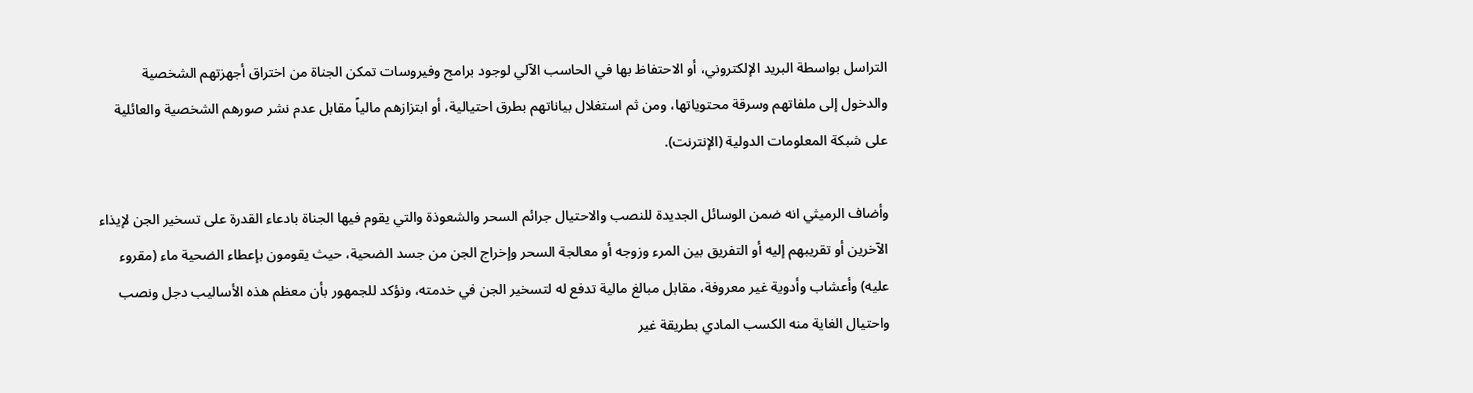التراسل بواسطة البريد الإلكتروني، أو الاحتفاظ بها في الحاسب الآلي لوجود برامج وفيروسات تمكن الجناة من اختراق أجهزتهم الشخصية والدخول إلى ملفاتهم وسرقة محتوياتها، ومن ثم استغلال بياناتهم بطرق احتيالية، أو ابتزازهم مالياً مقابل عدم نشر صورهم الشخصية والعائلية على شبكة المعلومات الدولية (الإنترنت).

وأضاف الرميثي انه ضمن الوسائل الجديدة للنصب والاحتيال جرائم السحر والشعوذة والتي يقوم فيها الجناة بادعاء القدرة على تسخير الجن لإيذاء الآخرين أو تقريبهم إليه أو التفريق بين المرء وزوجه أو معالجة السحر وإخراج الجن من جسد الضحية، حيث يقومون بإعطاء الضحية ماء (مقروء عليه) وأعشاب وأدوية غير معروفة، مقابل مبالغ مالية تدفع له لتسخير الجن في خدمته، ونؤكد للجمهور بأن معظم هذه الأساليب دجل ونصب واحتيال الغاية منه الكسب المادي بطريقة غير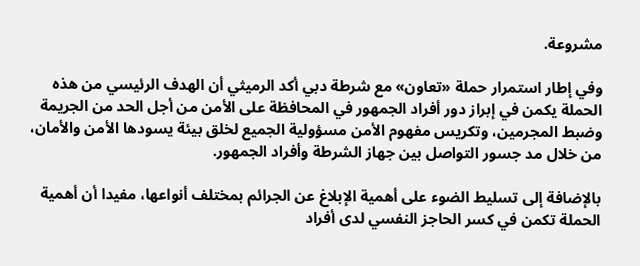مشروعة.

وفي إطار استمرار حملة «تعاون» مع شرطة دبي أكد الرميثي أن الهدف الرئيسي من هذه الحملة يكمن في إبراز دور أفراد الجمهور في المحافظة على الأمن من أجل الحد من الجريمة وضبط المجرمين، وتكريس مفهوم الأمن مسؤولية الجميع لخلق بيئة يسودها الأمن والأمان، من خلال مد جسور التواصل بين جهاز الشرطة وأفراد الجمهور.

بالإضافة إلى تسليط الضوء على أهمية الإبلاغ عن الجرائم بمختلف أنواعها، مفيدا أن أهمية الحملة تكمن في كسر الحاجز النفسي لدى أفراد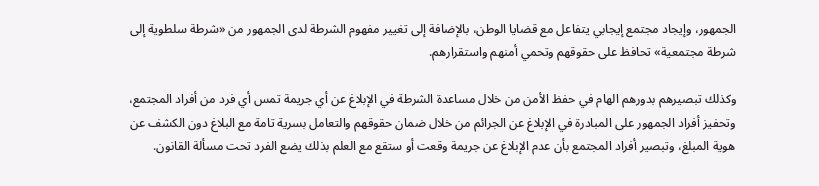الجمهور، وإيجاد مجتمع إيجابي يتفاعل مع قضايا الوطن، بالإضافة إلى تغيير مفهوم الشرطة لدى الجمهور من «شرطة سلطوية إلى شرطة مجتمعية» تحافظ على حقوقهم وتحمي أمنهم واستقرارهم.

وكذلك تبصيرهم بدورهم الهام في حفظ الأمن من خلال مساعدة الشرطة في الإبلاغ عن أي جريمة تمس أي فرد من أفراد المجتمع، وتحفيز أفراد الجمهور على المبادرة في الإبلاغ عن الجرائم من خلال ضمان حقوقهم والتعامل بسرية تامة مع البلاغ دون الكشف عن هوية المبلغ، وتبصير أفراد المجتمع بأن عدم الإبلاغ عن جريمة وقعت أو ستقع مع العلم بذلك يضع الفرد تحت مسألة القانون.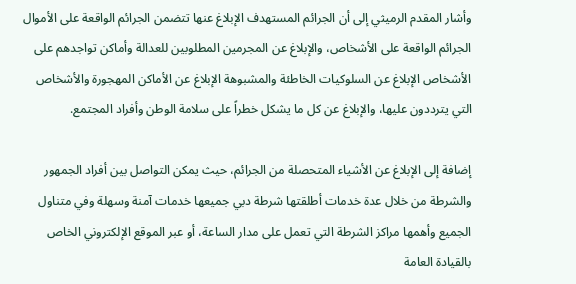وأشار المقدم الرميثي إلى أن الجرائم المستهدف الإبلاغ عنها تتضمن الجرائم الواقعة على الأموال الجرائم الواقعة على الأشخاص، والإبلاغ عن المجرمين المطلوبين للعدالة وأماكن تواجدهم على الأشخاص الإبلاغ عن السلوكيات الخاطئة والمشبوهة الإبلاغ عن الأماكن المهجورة والأشخاص التي يترددون عليها، والإبلاغ عن كل ما يشكل خطراً على سلامة الوطن وأفراد المجتمع.

إضافة إلى الإبلاغ عن الأشياء المتحصلة من الجرائم، حيث يمكن التواصل بين أفراد الجمهور والشرطة من خلال عدة خدمات أطلقتها شرطة دبي جميعها خدمات آمنة وسهلة وفي متناول الجميع وأهمها مراكز الشرطة التي تعمل على مدار الساعة، أو عبر الموقع الإلكتروني الخاص بالقيادة العامة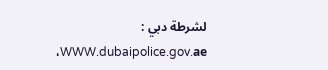لشرطة دبي : WWW.dubaipolice.gov.ae،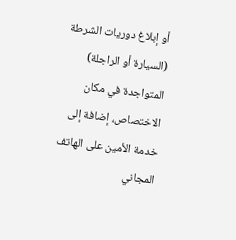أو إبلاغ دوريات الشرطة (السيارة أو الراجلة) المتواجدة في مكان الاختصاص، إضافة إلى خدمة الأمين على الهاتف المجاني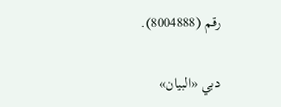رقم (8004888).

دبي «البيان»